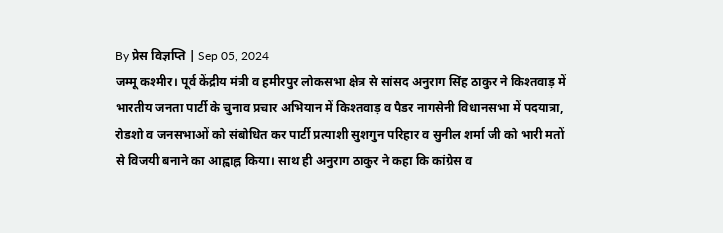By प्रेस विज्ञप्ति | Sep 05, 2024
जम्मू कश्मीर। पूर्व केंद्रीय मंत्री व हमीरपुर लोकसभा क्षेत्र से सांसद अनुराग सिंह ठाकुर ने किश्तवाड़ में भारतीय जनता पार्टी के चुनाव प्रचार अभियान में किश्तवाड़ व पैडर नागसेनी विधानसभा में पदयात्रा, रोडशो व जनसभाओं को संबोधित कर पार्टी प्रत्याशी सुशगुन परिहार व सुनील शर्मा जी को भारी मतों से विजयी बनाने का आह्वाह्न किया। साथ ही अनुराग ठाकुर ने कहा कि कांग्रेस व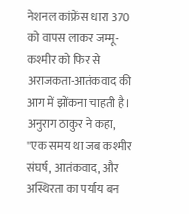नेशनल कांफ्रेंस धारा 370 को वापस लाकर जम्मू-कश्मीर को फिर से अराजकता-आतंकवाद की आग में झोंकना चाहती है।
अनुराग ठाकुर ने कहा, ''एक समय था जब कश्मीर संघर्ष, आतंकवाद, और अस्थिरता का पर्याय बन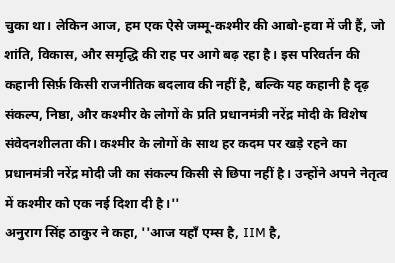चुका था। लेकिन आज, हम एक ऐसे जम्मू-कश्मीर की आबो-हवा में जी हैं, जो शांति, विकास, और समृद्धि की राह पर आगे बढ़ रहा है। इस परिवर्तन की कहानी सिर्फ़ किसी राजनीतिक बदलाव की नहीं है, बल्कि यह कहानी है दृढ़ संकल्प, निष्ठा, और कश्मीर के लोगों के प्रति प्रधानमंत्री नरेंद्र मोदी के विशेष संवेदनशीलता की। कश्मीर के लोगों के साथ हर कदम पर खड़े रहने का प्रधानमंत्री नरेंद्र मोदी जी का संकल्प किसी से छिपा नहीं है। उन्होंने अपने नेतृत्व में कश्मीर को एक नई दिशा दी है।''
अनुराग सिंह ठाकुर ने कहा, ''आज यहाँ एम्स है, IIM है,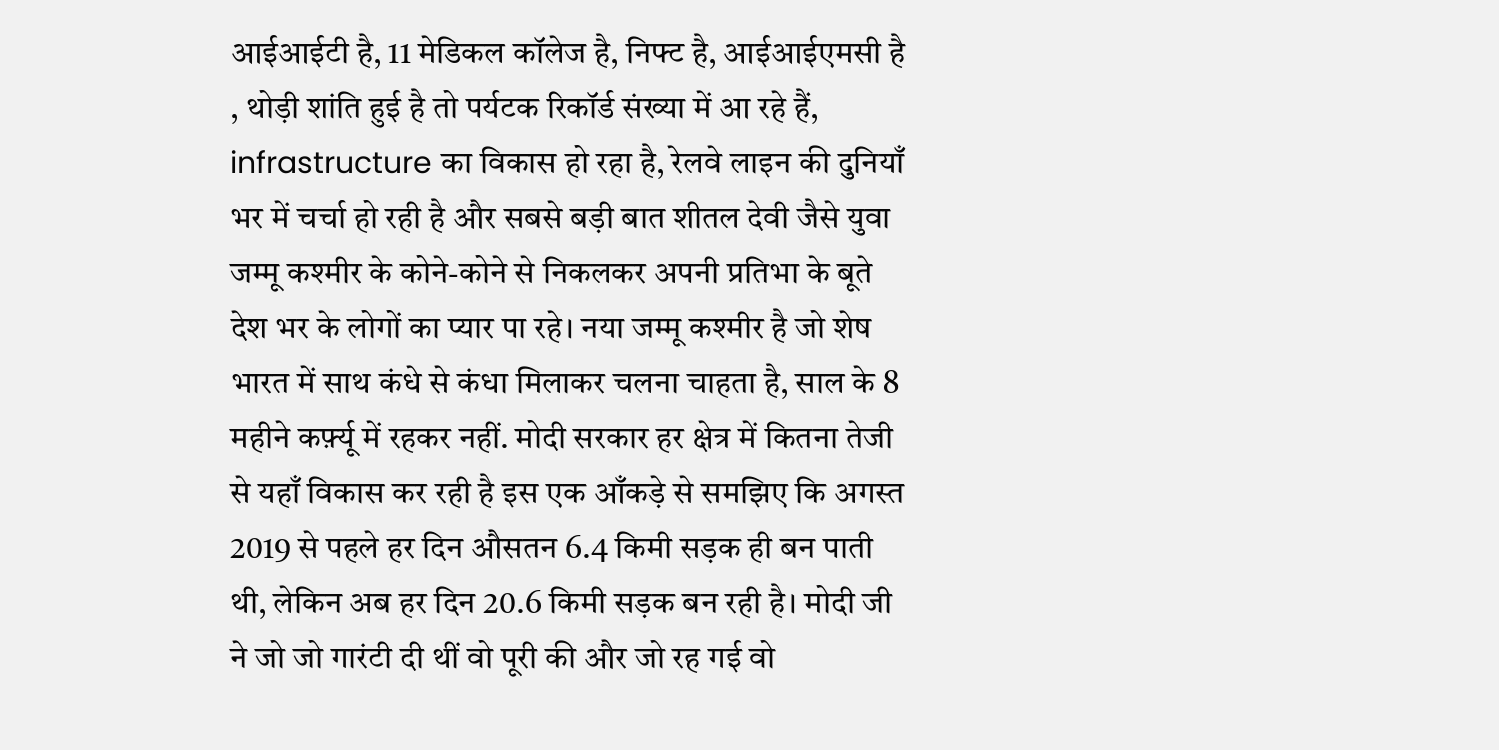आईआईटी है, 11 मेडिकल कॉलेज है, निफ्ट है, आईआईएमसी है , थोड़ी शांति हुई है तो पर्यटक रिकॉर्ड संख्या में आ रहे हैं, infrastructure का विकास हो रहा है, रेलवे लाइन की दुनियाँ भर में चर्चा हो रही है और सबसे बड़ी बात शीतल देवी जैसे युवा जम्मू कश्मीर के कोने-कोने से निकलकर अपनी प्रतिभा के बूते देश भर के लोगों का प्यार पा रहे। नया जम्मू कश्मीर है जो शेष भारत में साथ कंधे से कंधा मिलाकर चलना चाहता है, साल के 8 महीने कर्फ़्यू में रहकर नहीं. मोदी सरकार हर क्षेत्र में कितना तेजी से यहाँ विकास कर रही है इस एक आँकड़े से समझिए कि अगस्त 2019 से पहले हर दिन औसतन 6.4 किमी सड़क ही बन पाती थी, लेकिन अब हर दिन 20.6 किमी सड़क बन रही है। मोदी जी ने जो जो गारंटी दी थीं वो पूरी की और जो रह गई वो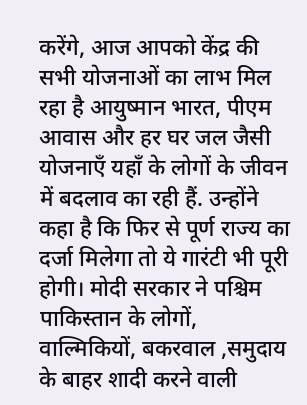करेंगे, आज आपको केंद्र की सभी योजनाओं का लाभ मिल रहा है आयुष्मान भारत, पीएम आवास और हर घर जल जैसी योजनाएँ यहाँ के लोगों के जीवन में बदलाव का रही हैं. उन्होंने कहा है कि फिर से पूर्ण राज्य का दर्जा मिलेगा तो ये गारंटी भी पूरी होगी। मोदी सरकार ने पश्चिम पाकिस्तान के लोगों, वाल्मिकियों, बकरवाल ,समुदाय के बाहर शादी करने वाली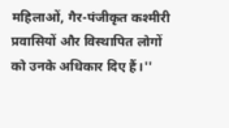महिलाओं, गैर-पंजीकृत कश्मीरी प्रवासियों और विस्थापित लोगों को उनके अधिकार दिए हैं।''